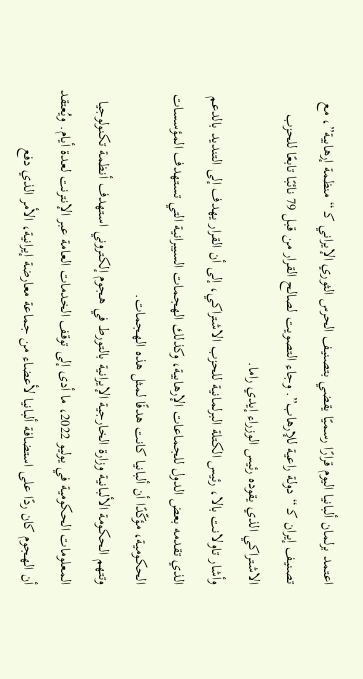اعتمد برلمان ألبانيا اليوم قرارًا رسميًا يقضي بتصنيف الحرس الثوري الإيراني كـ “منظمة إرهابية”، مع تصنيف إيران كـ “دولة راعية للإرهاب”. وجاء التصويت لصالح القرار من قبل 79 نائبًا تابعًا للحزب الاشتراكي الذي يقوده رئيس الوزراء إيدي راما.
وأشار تاولانت بالا، رئيس الكتلة البرلمانية للحزب الاشتراكي، إلى أن القرار يهدف إلى التنديد بالدعم الذي تقدمه بعض الدول للجماعات الإرهابية، وكذلك الهجمات السيبرانية التي تستهدف المؤسسات الحكومية، مؤكّدًا أن ألبانيا كانت هدفًا لمثل هذه الهجمات.
وتتهم الحكومة الألبانية وزارة الخارجية الإيرانية بالتورط في هجوم إلكتروني استهدف أنظمة تكنولوجيا المعلومات الحكومية في يوليو 2022، ما أدى إلى توقف الخدمات العامة عبر الإنترنت لعدة أيام. ويُعتقد أن الهجوم كان ردًا على استضافة ألبانيا لأعضاء من جماعة معارضة إيرانية، الأمر الذي دفع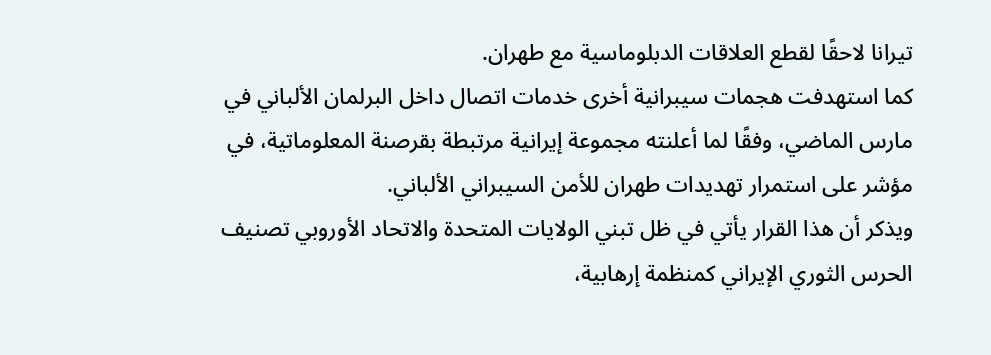تيرانا لاحقًا لقطع العلاقات الدبلوماسية مع طهران.
كما استهدفت هجمات سيبرانية أخرى خدمات اتصال داخل البرلمان الألباني في مارس الماضي، وفقًا لما أعلنته مجموعة إيرانية مرتبطة بقرصنة المعلوماتية، في مؤشر على استمرار تهديدات طهران للأمن السيبراني الألباني.
ويذكر أن هذا القرار يأتي في ظل تبني الولايات المتحدة والاتحاد الأوروبي تصنيف الحرس الثوري الإيراني كمنظمة إرهابية،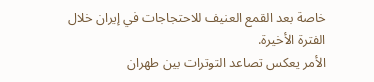خاصة بعد القمع العنيف للاحتجاجات في إيران خلال الفترة الأخيرة.
الأمر يعكس تصاعد التوترات بين طهران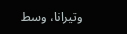وتيرانا، وسط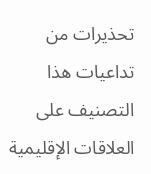تحذيرات من تداعيات هذا التصنيف على العلاقات الإقليمية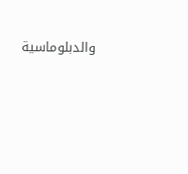والدبلوماسية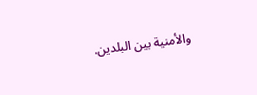والأمنية بين البلدين.